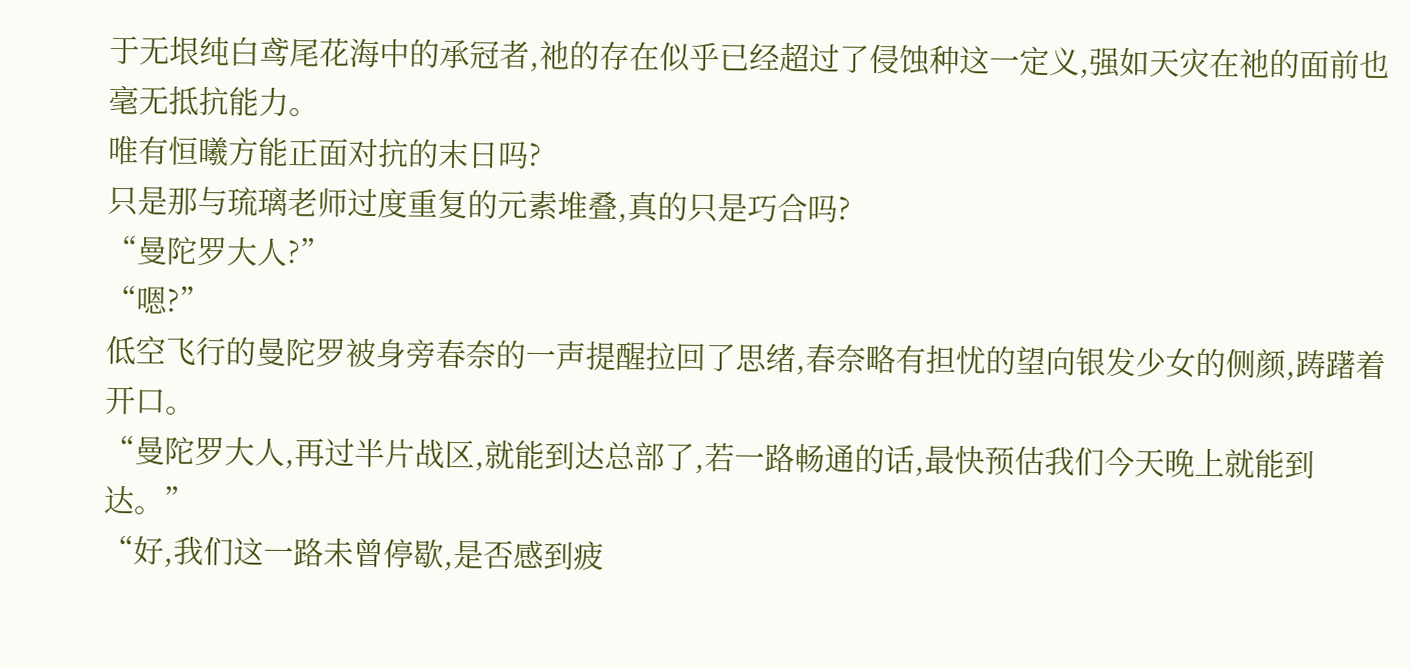于无垠纯白鸢尾花海中的承冠者,祂的存在似乎已经超过了侵蚀种这一定义,强如天灾在祂的面前也毫无抵抗能力。
唯有恒曦方能正面对抗的末日吗?
只是那与琉璃老师过度重复的元素堆叠,真的只是巧合吗?
“曼陀罗大人?”
“嗯?”
低空飞行的曼陀罗被身旁春奈的一声提醒拉回了思绪,春奈略有担忧的望向银发少女的侧颜,踌躇着开口。
“曼陀罗大人,再过半片战区,就能到达总部了,若一路畅通的话,最快预估我们今天晚上就能到达。”
“好,我们这一路未曾停歇,是否感到疲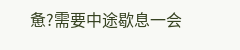惫?需要中途歇息一会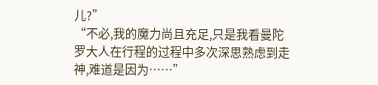儿?”
“不必,我的魔力尚且充足,只是我看曼陀罗大人在行程的过程中多次深思熟虑到走神,难道是因为……”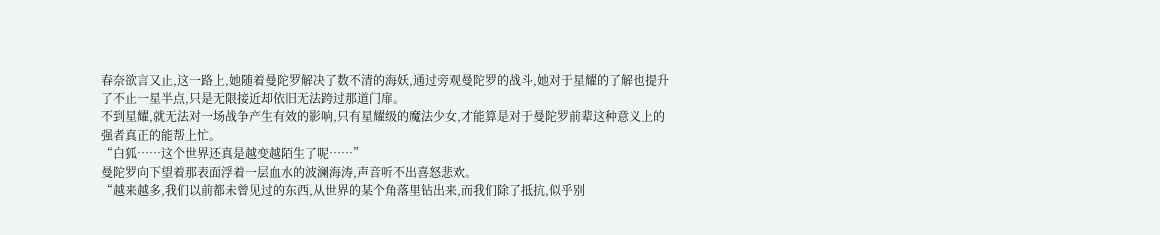春奈欲言又止,这一路上,她随着曼陀罗解决了数不清的海妖,通过旁观曼陀罗的战斗,她对于星耀的了解也提升了不止一星半点,只是无限接近却依旧无法跨过那道门扉。
不到星耀,就无法对一场战争产生有效的影响,只有星耀级的魔法少女,才能算是对于曼陀罗前辈这种意义上的强者真正的能帮上忙。
“白狐……这个世界还真是越变越陌生了呢……”
曼陀罗向下望着那表面浮着一层血水的波澜海涛,声音听不出喜怒悲欢。
“越来越多,我们以前都未曾见过的东西,从世界的某个角落里钻出来,而我们除了抵抗,似乎别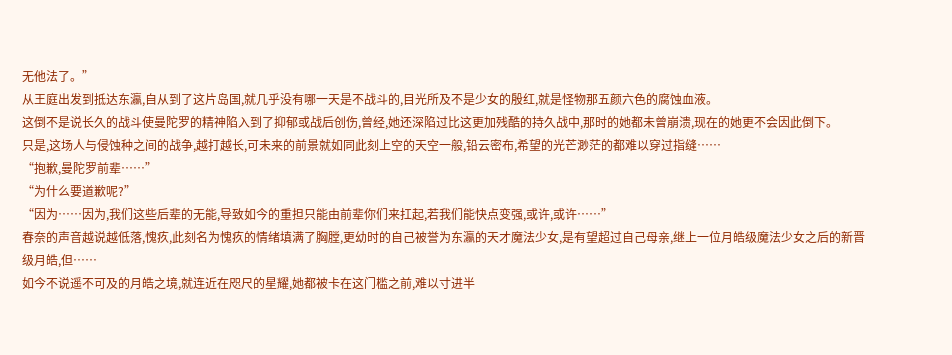无他法了。”
从王庭出发到抵达东瀛,自从到了这片岛国,就几乎没有哪一天是不战斗的,目光所及不是少女的殷红,就是怪物那五颜六色的腐蚀血液。
这倒不是说长久的战斗使曼陀罗的精神陷入到了抑郁或战后创伤,曾经,她还深陷过比这更加残酷的持久战中,那时的她都未曾崩溃,现在的她更不会因此倒下。
只是,这场人与侵蚀种之间的战争,越打越长,可未来的前景就如同此刻上空的天空一般,铅云密布,希望的光芒渺茫的都难以穿过指缝……
“抱歉,曼陀罗前辈……”
“为什么要道歉呢?”
“因为……因为,我们这些后辈的无能,导致如今的重担只能由前辈你们来扛起,若我们能快点变强,或许,或许……”
春奈的声音越说越低落,愧疚,此刻名为愧疚的情绪填满了胸膛,更幼时的自己被誉为东瀛的天才魔法少女,是有望超过自己母亲,继上一位月皓级魔法少女之后的新晋级月皓,但……
如今不说遥不可及的月皓之境,就连近在咫尺的星耀,她都被卡在这门槛之前,难以寸进半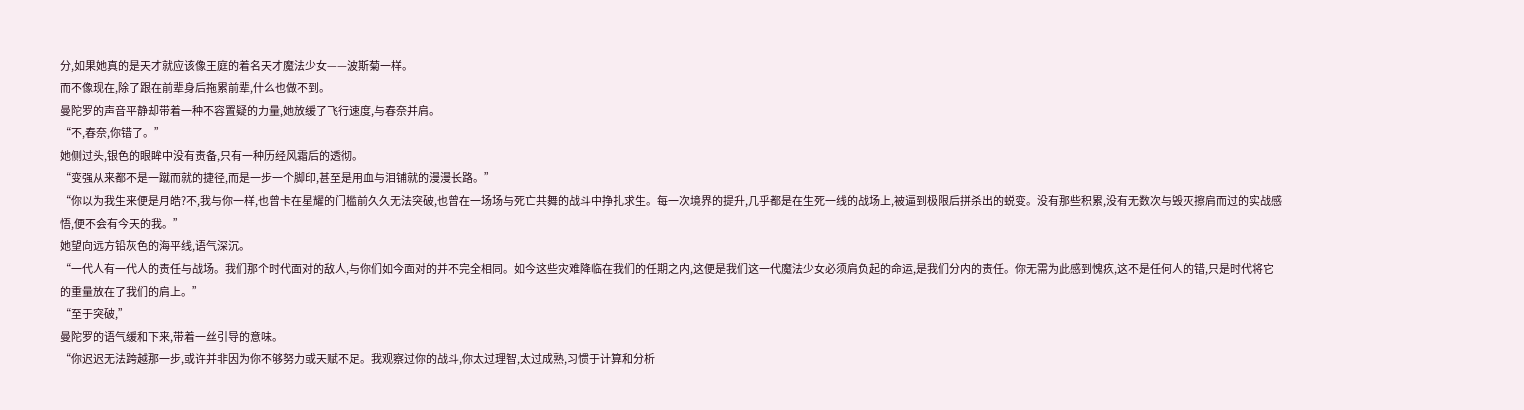分,如果她真的是天才就应该像王庭的着名天才魔法少女——波斯菊一样。
而不像现在,除了跟在前辈身后拖累前辈,什么也做不到。
曼陀罗的声音平静却带着一种不容置疑的力量,她放缓了飞行速度,与春奈并肩。
“不,春奈,你错了。”
她侧过头,银色的眼眸中没有责备,只有一种历经风霜后的透彻。
“变强从来都不是一蹴而就的捷径,而是一步一个脚印,甚至是用血与泪铺就的漫漫长路。”
“你以为我生来便是月皓?不,我与你一样,也曾卡在星耀的门槛前久久无法突破,也曾在一场场与死亡共舞的战斗中挣扎求生。每一次境界的提升,几乎都是在生死一线的战场上,被逼到极限后拼杀出的蜕变。没有那些积累,没有无数次与毁灭擦肩而过的实战感悟,便不会有今天的我。”
她望向远方铅灰色的海平线,语气深沉。
“一代人有一代人的责任与战场。我们那个时代面对的敌人,与你们如今面对的并不完全相同。如今这些灾难降临在我们的任期之内,这便是我们这一代魔法少女必须肩负起的命运,是我们分内的责任。你无需为此感到愧疚,这不是任何人的错,只是时代将它的重量放在了我们的肩上。”
“至于突破,”
曼陀罗的语气缓和下来,带着一丝引导的意味。
“你迟迟无法跨越那一步,或许并非因为你不够努力或天赋不足。我观察过你的战斗,你太过理智,太过成熟,习惯于计算和分析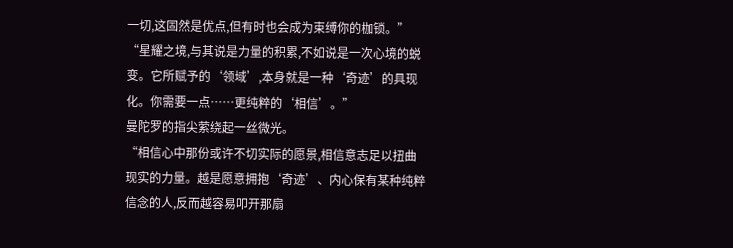一切,这固然是优点,但有时也会成为束缚你的枷锁。”
“星耀之境,与其说是力量的积累,不如说是一次心境的蜕变。它所赋予的‘领域’,本身就是一种‘奇迹’的具现化。你需要一点……更纯粹的‘相信’。”
曼陀罗的指尖萦绕起一丝微光。
“相信心中那份或许不切实际的愿景,相信意志足以扭曲现实的力量。越是愿意拥抱‘奇迹’、内心保有某种纯粹信念的人,反而越容易叩开那扇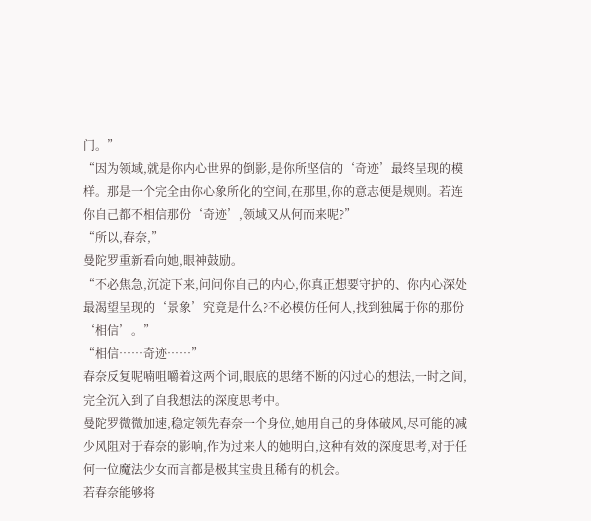门。”
“因为领域,就是你内心世界的倒影,是你所坚信的‘奇迹’最终呈现的模样。那是一个完全由你心象所化的空间,在那里,你的意志便是规则。若连你自己都不相信那份‘奇迹’,领域又从何而来呢?”
“所以,春奈,”
曼陀罗重新看向她,眼神鼓励。
“不必焦急,沉淀下来,问问你自己的内心,你真正想要守护的、你内心深处最渴望呈现的‘景象’究竟是什么?不必模仿任何人,找到独属于你的那份‘相信’。”
“相信……奇迹……”
春奈反复呢喃咀嚼着这两个词,眼底的思绪不断的闪过心的想法,一时之间,完全沉入到了自我想法的深度思考中。
曼陀罗微微加速,稳定领先春奈一个身位,她用自己的身体破风,尽可能的减少风阻对于春奈的影响,作为过来人的她明白,这种有效的深度思考,对于任何一位魔法少女而言都是极其宝贵且稀有的机会。
若春奈能够将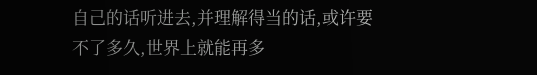自己的话听进去,并理解得当的话,或许要不了多久,世界上就能再多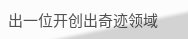出一位开创出奇迹领域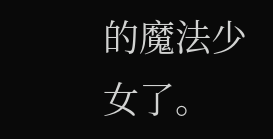的魔法少女了。